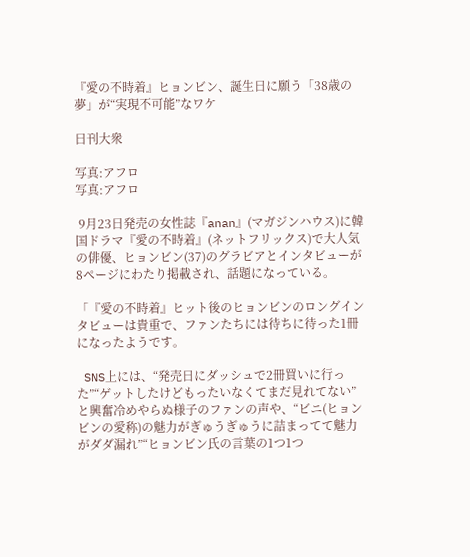『愛の不時着』ヒョンビン、誕生日に願う「38歳の夢」が“実現不可能”なワケ

日刊大衆

写真:アフロ
写真:アフロ

 9月23日発売の女性誌『anan』(マガジンハウス)に韓国ドラマ『愛の不時着』(ネットフリックス)で大人気の俳優、ヒョンビン(37)のグラビアとインタビューが8ページにわたり掲載され、話題になっている。

「『愛の不時着』ヒット後のヒョンビンのロングインタビューは貴重で、ファンたちには待ちに待った1冊になったようです。

 SNS上には、“発売日にダッシュで2冊買いに行った”“ゲットしたけどもったいなくてまだ見れてない”と興奮冷めやらぬ様子のファンの声や、“ビニ(ヒョンビンの愛称)の魅力がぎゅうぎゅうに詰まってて魅力がダダ漏れ”“ヒョンビン氏の言葉の1つ1つ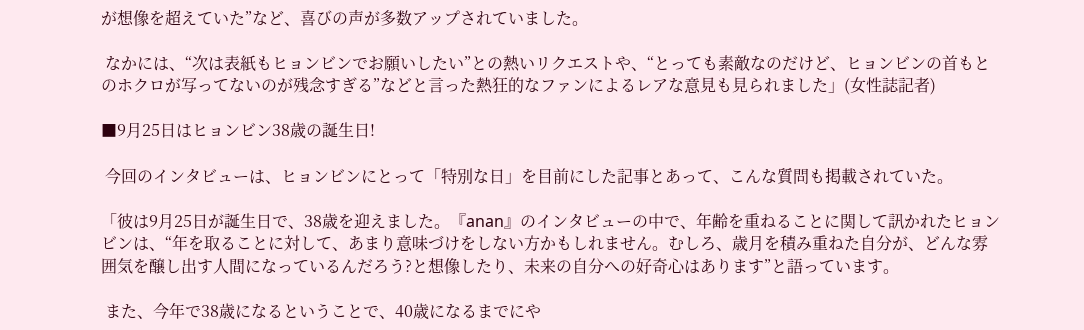が想像を超えていた”など、喜びの声が多数アップされていました。

 なかには、“次は表紙もヒョンビンでお願いしたい”との熱いリクエストや、“とっても素敵なのだけど、ヒョンビンの首もとのホクロが写ってないのが残念すぎる”などと言った熱狂的なファンによるレアな意見も見られました」(女性誌記者)

■9月25日はヒョンビン38歳の誕生日!

 今回のインタビューは、ヒョンビンにとって「特別な日」を目前にした記事とあって、こんな質問も掲載されていた。

「彼は9月25日が誕生日で、38歳を迎えました。『anan』のインタビューの中で、年齢を重ねることに関して訊かれたヒョンビンは、“年を取ることに対して、あまり意味づけをしない方かもしれません。むしろ、歳月を積み重ねた自分が、どんな雰囲気を醸し出す人間になっているんだろう?と想像したり、未来の自分への好奇心はあります”と語っています。

 また、今年で38歳になるということで、40歳になるまでにや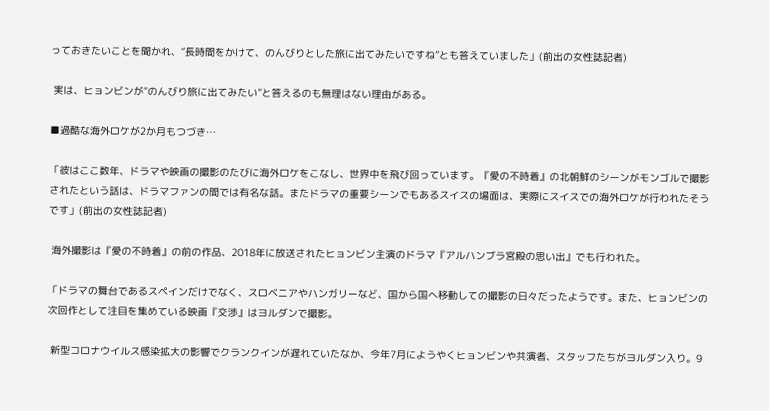っておきたいことを聞かれ、“長時間をかけて、のんびりとした旅に出てみたいですね”とも答えていました」(前出の女性誌記者)

 実は、ヒョンビンが“のんびり旅に出てみたい”と答えるのも無理はない理由がある。

■過酷な海外ロケが2か月もつづき…

「彼はここ数年、ドラマや映画の撮影のたびに海外ロケをこなし、世界中を飛び回っています。『愛の不時着』の北朝鮮のシーンがモンゴルで撮影されたという話は、ドラマファンの間では有名な話。またドラマの重要シーンでもあるスイスの場面は、実際にスイスでの海外ロケが行われたそうです」(前出の女性誌記者)

 海外撮影は『愛の不時着』の前の作品、2018年に放送されたヒョンビン主演のドラマ『アルハンブラ宮殿の思い出』でも行われた。

「ドラマの舞台であるスペインだけでなく、スロベニアやハンガリーなど、国から国へ移動しての撮影の日々だったようです。また、ヒョンビンの次回作として注目を集めている映画『交渉』はヨルダンで撮影。

 新型コロナウイルス感染拡大の影響でクランクインが遅れていたなか、今年7月にようやくヒョンビンや共演者、スタッフたちがヨルダン入り。9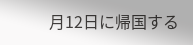月12日に帰国する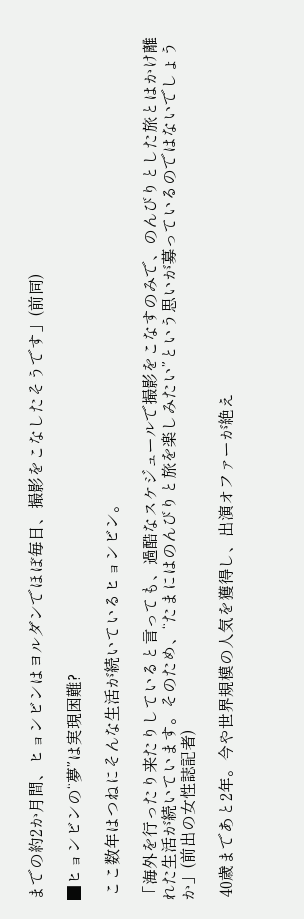までの約2か月間、ヒョンビンはヨルダンでほぼ毎日、撮影をこなしたそうです」(前同)

■ヒョンビンの“夢”は実現困難?

 ここ数年はつねにそんな生活が続いているヒョンビン。

「海外を行ったり来たりしていると言っても、過酷なスケジュールで撮影をこなすのみで、のんびりとした旅とはかけ離れた生活が続いています。そのため、“たまにはのんびりと旅を楽しみたい”という思いが募っているのではないでしょうか」(前出の女性誌記者)

 40歳まであと2年。今や世界規模の人気を獲得し、出演オファーが絶え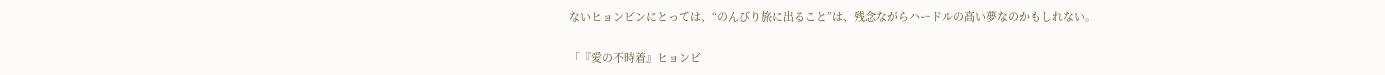ないヒョンビンにとっては、“のんびり旅に出ること”は、残念ながらハードルの高い夢なのかもしれない。

「『愛の不時着』ヒョンビ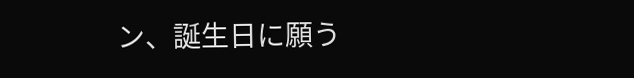ン、誕生日に願う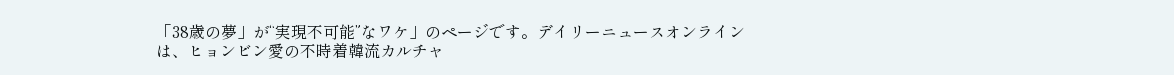「38歳の夢」が“実現不可能”なワケ」のページです。デイリーニュースオンラインは、ヒョンビン愛の不時着韓流カルチャ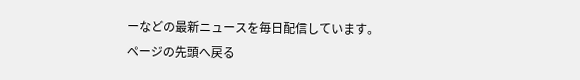ーなどの最新ニュースを毎日配信しています。
ページの先頭へ戻る